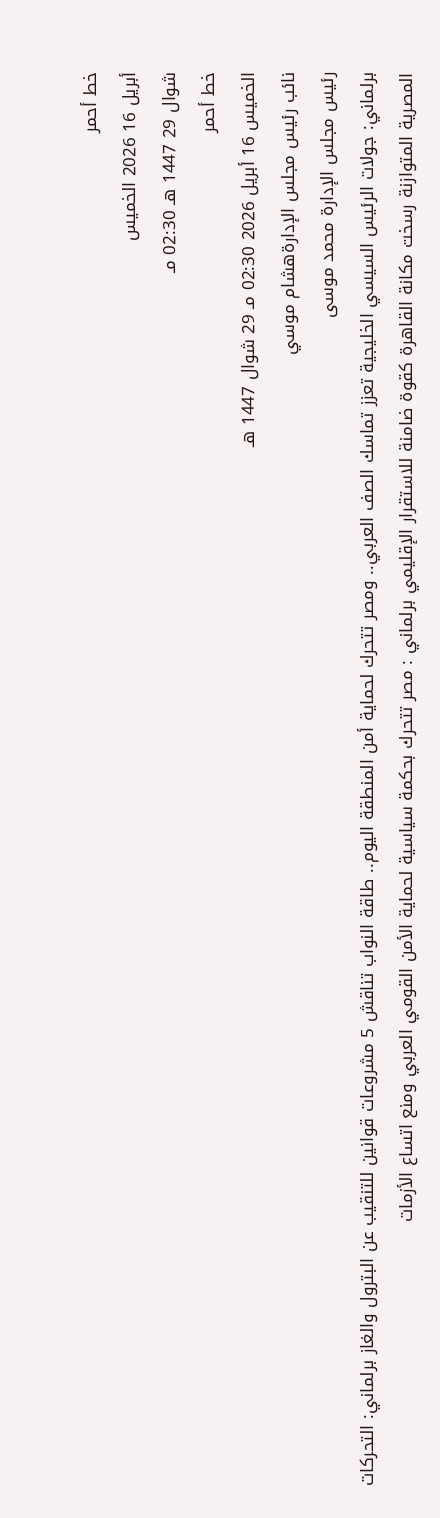خط أحمر
أبريل 16 2026 الخميس
شوال 29 1447 هـ 02:30 مـ
خط أحمر
الخميس 16 أبريل 2026 02:30 مـ 29 شوال 1447 هـ
نائب رئيس مجلس الإدارةهشام موسي
رئيس مجلس الإدارة محمد موسى
برلماني: جولات الرئيس السيسي الخليجية تعزز تماسك الصف العربي.. ومصر تتحرك لحماية أمن المنطقة اليوم.. طاقة النواب تناقش 5 مشروعات قوانين للتنقيب عن البترول والغاز برلماني: التحركات المصرية المتوازنة رسخت مكانة القاهرة كقوة ضامنة للاستقرار الإقليمي برلماني : مصر تتحرك بحكمة سياسية لحماية الأمن القومي العربي ومنع اتساع الأزمات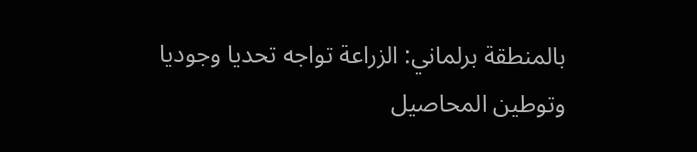بالمنطقة برلماني: الزراعة تواجه تحديا وجوديا وتوطين المحاصيل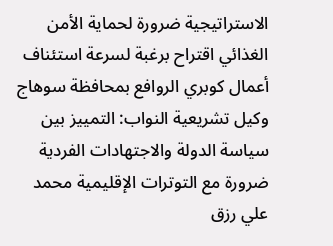الاستراتيجية ضرورة لحماية الأمن الغذائي اقتراح برغبة لسرعة استئناف أعمال كوبري الروافع بمحافظة سوهاج وكيل تشريعية النواب: التمييز بين سياسة الدولة والاجتهادات الفردية ضرورة مع التوترات الإقليمية محمد علي رزق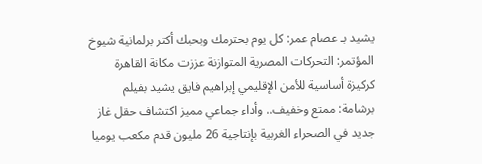يشيد بـ عصام عمر: كل يوم بحترمك وبحبك أكتر برلمانية شيوخ المؤتمر: التحركات المصرية المتوازنة عززت مكانة القاهرة كركيزة أساسية للأمن الإقليمي إبراهيم فايق يشيد بفيلم برشامة: ممتع وخفيف.. وأداء جماعي مميز اكتشاف حقل غاز جديد في الصحراء الغربية بإنتاجية 26 مليون قدم مكعب يوميا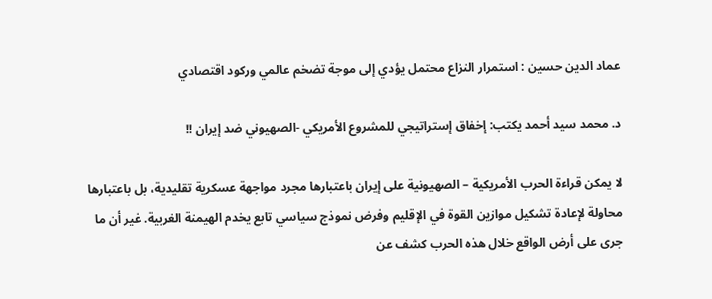عماد الدين حسين : استمرار النزاع محتمل يؤدي إلى موجة تضخم عالمي وركود اقتصادي

د. محمد سيد أحمد يكتب: إخفاق إستراتيجي للمشروع الأمريكي -الصهيوني ضد إيران !!

لا يمكن قراءة الحرب الأمريكية – الصهيونية على إيران باعتبارها مجرد مواجهة عسكرية تقليدية، بل باعتبارها محاولة لإعادة تشكيل موازين القوة في الإقليم وفرض نموذج سياسي تابع يخدم الهيمنة الغربية. غير أن ما جرى على أرض الواقع خلال هذه الحرب كشف عن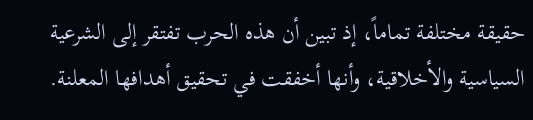حقيقة مختلفة تماماً، إذ تبين أن هذه الحرب تفتقر إلى الشرعية السياسية والأخلاقية، وأنها أخفقت في تحقيق أهدافها المعلنة.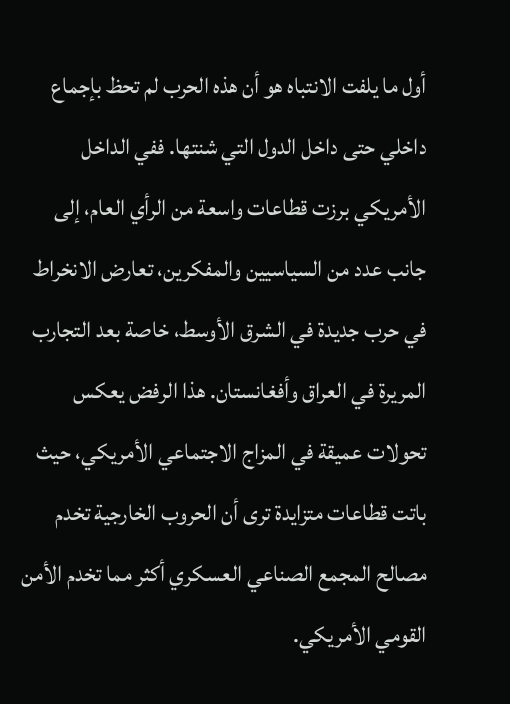أول ما يلفت الانتباه هو أن هذه الحرب لم تحظ بإجماع داخلي حتى داخل الدول التي شنتها. ففي الداخل الأمريكي برزت قطاعات واسعة من الرأي العام، إلى جانب عدد من السياسيين والمفكرين، تعارض الانخراط في حرب جديدة في الشرق الأوسط، خاصة بعد التجارب المريرة في العراق وأفغانستان. هذا الرفض يعكس تحولات عميقة في المزاج الاجتماعي الأمريكي، حيث باتت قطاعات متزايدة ترى أن الحروب الخارجية تخدم مصالح المجمع الصناعي العسكري أكثر مما تخدم الأمن القومي الأمريكي.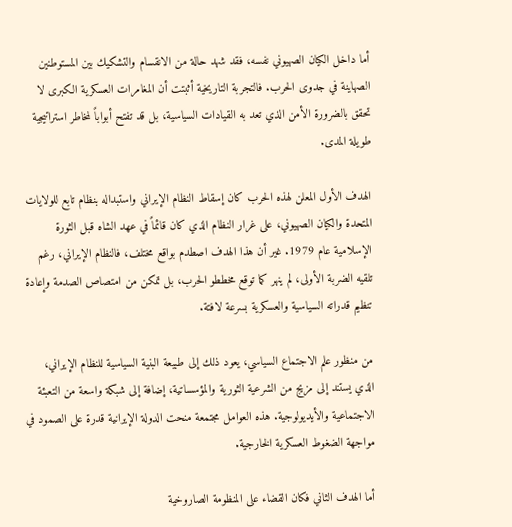أما داخل الكيان الصهيوني نفسه، فقد شهد حالة من الانقسام والتشكيك بين المستوطنين الصهاينة في جدوى الحرب. فالتجربة التاريخية أثبتت أن المغامرات العسكرية الكبرى لا تحقق بالضرورة الأمن الذي تعد به القيادات السياسية، بل قد تفتح أبواباً لمخاطر استراتيجية طويلة المدى.

الهدف الأول المعلن لهذه الحرب كان إسقاط النظام الإيراني واستبداله بنظام تابع للولايات المتحدة والكيان الصهيوني، على غرار النظام الذي كان قائماً في عهد الشاه قبل الثورة الإسلامية عام 1979. غير أن هذا الهدف اصطدم بواقع مختلف، فالنظام الإيراني، رغم تلقيه الضربة الأولى، لم ينهر كما توقع مخططو الحرب، بل تمكن من امتصاص الصدمة وإعادة تنظيم قدراته السياسية والعسكرية بسرعة لافتة.

من منظور علم الاجتماع السياسي، يعود ذلك إلى طبيعة البنية السياسية للنظام الإيراني، الذي يستند إلى مزيج من الشرعية الثورية والمؤسساتية، إضافة إلى شبكة واسعة من التعبئة الاجتماعية والأيديولوجية. هذه العوامل مجتمعة منحت الدولة الإيرانية قدرة على الصمود في مواجهة الضغوط العسكرية الخارجية.

أما الهدف الثاني فكان القضاء على المنظومة الصاروخية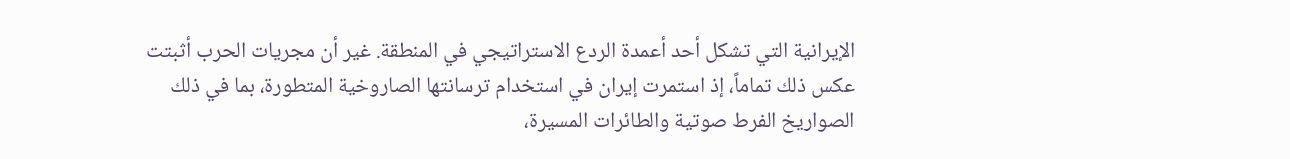الإيرانية التي تشكل أحد أعمدة الردع الاستراتيجي في المنطقة. غير أن مجريات الحرب أثبتت عكس ذلك تماماً، إذ استمرت إيران في استخدام ترسانتها الصاروخية المتطورة، بما في ذلك الصواريخ الفرط صوتية والطائرات المسيرة،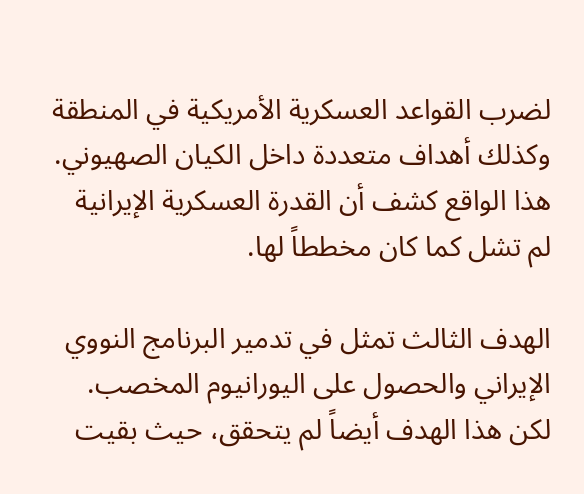لضرب القواعد العسكرية الأمريكية في المنطقة وكذلك أهداف متعددة داخل الكيان الصهيوني. هذا الواقع كشف أن القدرة العسكرية الإيرانية لم تشل كما كان مخططاً لها.

الهدف الثالث تمثل في تدمير البرنامج النووي الإيراني والحصول على اليورانيوم المخصب. لكن هذا الهدف أيضاً لم يتحقق، حيث بقيت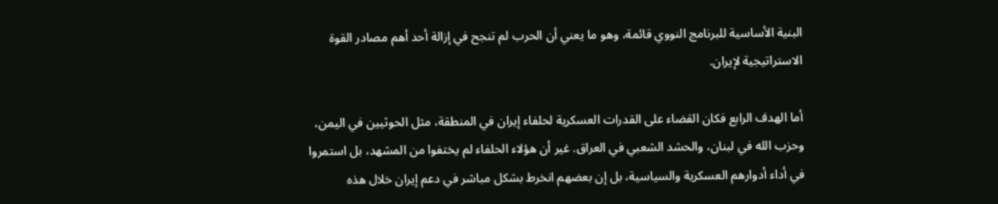البنية الأساسية للبرنامج النووي قائمة، وهو ما يعني أن الحرب لم تنجح في إزالة أحد أهم مصادر القوة الاستراتيجية لإيران.

أما الهدف الرابع فكان القضاء على القدرات العسكرية لحلفاء إيران في المنطقة، مثل الحوثيين في اليمن، وحزب الله في لبنان، والحشد الشعبي في العراق. غير أن هؤلاء الحلفاء لم يختفوا من المشهد، بل استمروا في أداء أدوارهم العسكرية والسياسية، بل إن بعضهم انخرط بشكل مباشر في دعم إيران خلال هذه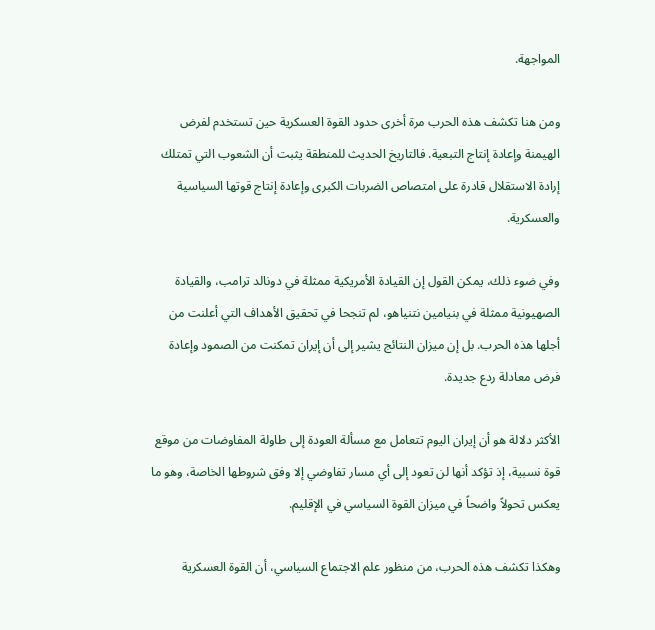المواجهة.

ومن هنا تكشف هذه الحرب مرة أخرى حدود القوة العسكرية حين تستخدم لفرض الهيمنة وإعادة إنتاج التبعية. فالتاريخ الحديث للمنطقة يثبت أن الشعوب التي تمتلك إرادة الاستقلال قادرة على امتصاص الضربات الكبرى وإعادة إنتاج قوتها السياسية والعسكرية.

وفي ضوء ذلك، يمكن القول إن القيادة الأمريكية ممثلة في دونالد ترامب، والقيادة الصهيونية ممثلة في بنيامين نتنياهو، لم تنجحا في تحقيق الأهداف التي أعلنت من أجلها هذه الحرب. بل إن ميزان النتائج يشير إلى أن إيران تمكنت من الصمود وإعادة فرض معادلة ردع جديدة.

الأكثر دلالة هو أن إيران اليوم تتعامل مع مسألة العودة إلى طاولة المفاوضات من موقع قوة نسبية، إذ تؤكد أنها لن تعود إلى أي مسار تفاوضي إلا وفق شروطها الخاصة، وهو ما يعكس تحولاً واضحاً في ميزان القوة السياسي في الإقليم.

وهكذا تكشف هذه الحرب، من منظور علم الاجتماع السياسي، أن القوة العسكرية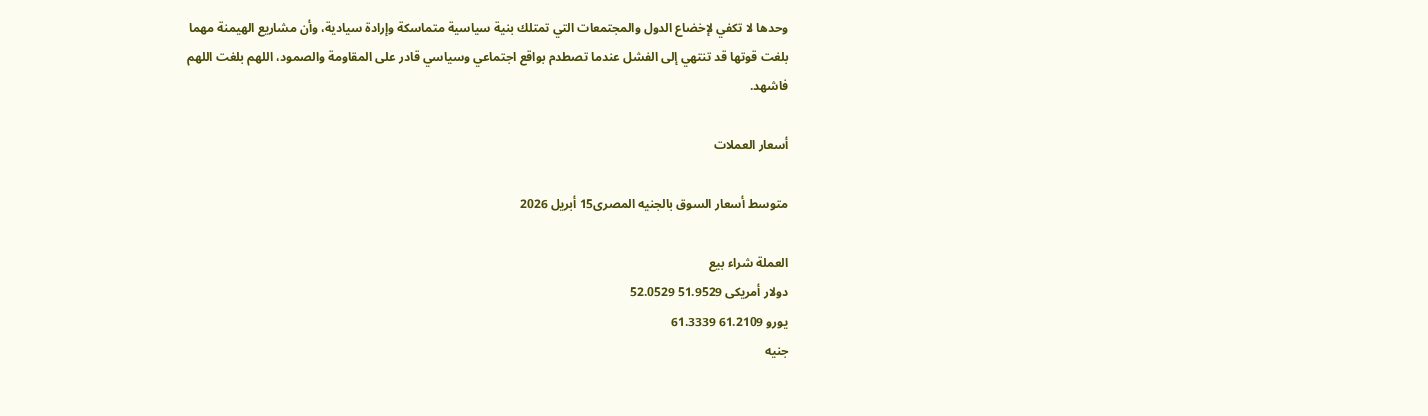وحدها لا تكفي لإخضاع الدول والمجتمعات التي تمتلك بنية سياسية متماسكة وإرادة سيادية، وأن مشاريع الهيمنة مهما بلغت قوتها قد تنتهي إلى الفشل عندما تصطدم بواقع اجتماعي وسياسي قادر على المقاومة والصمود، اللهم بلغت اللهم فاشهد.

أسعار العملات

متوسط أسعار السوق بالجنيه المصرى15 أبريل 2026

العملة شراء بيع
دولار أمريكى 51.9529 52.0529
يورو 61.2109 61.3339
جنيه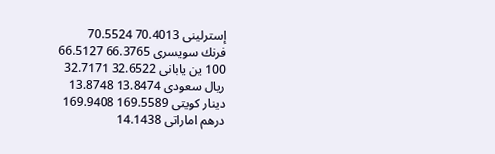إسترلينى 70.4013 70.5524
فرنك سويسرى 66.3765 66.5127
100 ين يابانى 32.6522 32.7171
ريال سعودى 13.8474 13.8748
دينار كويتى 169.5589 169.9408
درهم اماراتى 14.1438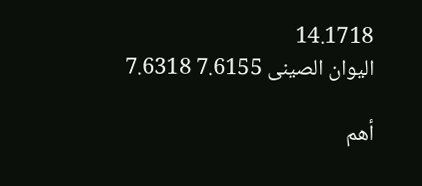14.1718
اليوان الصينى 7.6155 7.6318

أهم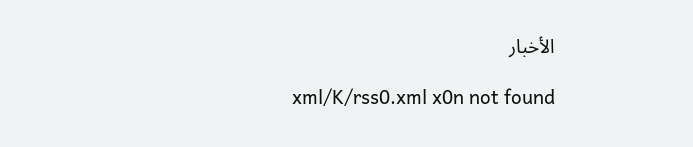الأخبار

    xml/K/rss0.xml x0n not found